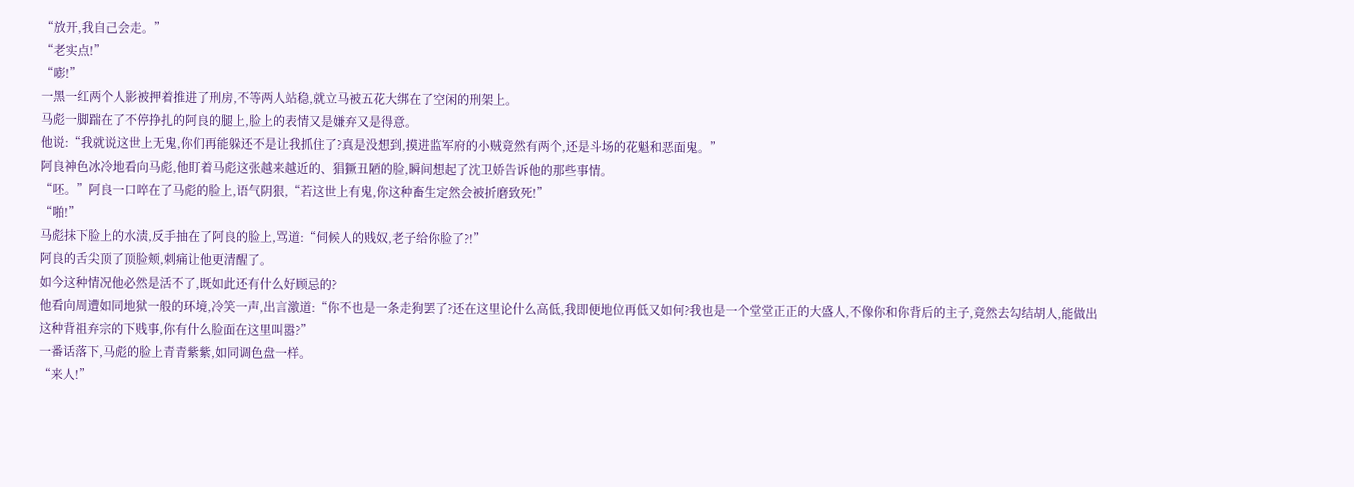“放开,我自己会走。”
“老实点!”
“嘭!”
一黑一红两个人影被押着推进了刑房,不等两人站稳,就立马被五花大绑在了空闲的刑架上。
马彪一脚踹在了不停挣扎的阿良的腿上,脸上的表情又是嫌弃又是得意。
他说:“我就说这世上无鬼,你们再能躲还不是让我抓住了?真是没想到,摸进监军府的小贼竟然有两个,还是斗场的花魁和恶面鬼。”
阿良神色冰冷地看向马彪,他盯着马彪这张越来越近的、猖獗丑陋的脸,瞬间想起了沈卫娇告诉他的那些事情。
“呸。”阿良一口啐在了马彪的脸上,语气阴狠,“若这世上有鬼,你这种畜生定然会被折磨致死!”
“啪!”
马彪抹下脸上的水渍,反手抽在了阿良的脸上,骂道:“伺候人的贱奴,老子给你脸了?!”
阿良的舌尖顶了顶脸颊,刺痛让他更清醒了。
如今这种情况他必然是活不了,既如此还有什么好顾忌的?
他看向周遭如同地狱一般的环境,冷笑一声,出言激道:“你不也是一条走狗罢了?还在这里论什么高低,我即便地位再低又如何?我也是一个堂堂正正的大盛人,不像你和你背后的主子,竟然去勾结胡人,能做出这种背祖弃宗的下贱事,你有什么脸面在这里叫嚣?”
一番话落下,马彪的脸上青青紫紫,如同调色盘一样。
“来人!”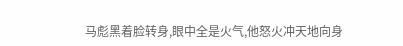马彪黑着脸转身,眼中全是火气,他怒火冲天地向身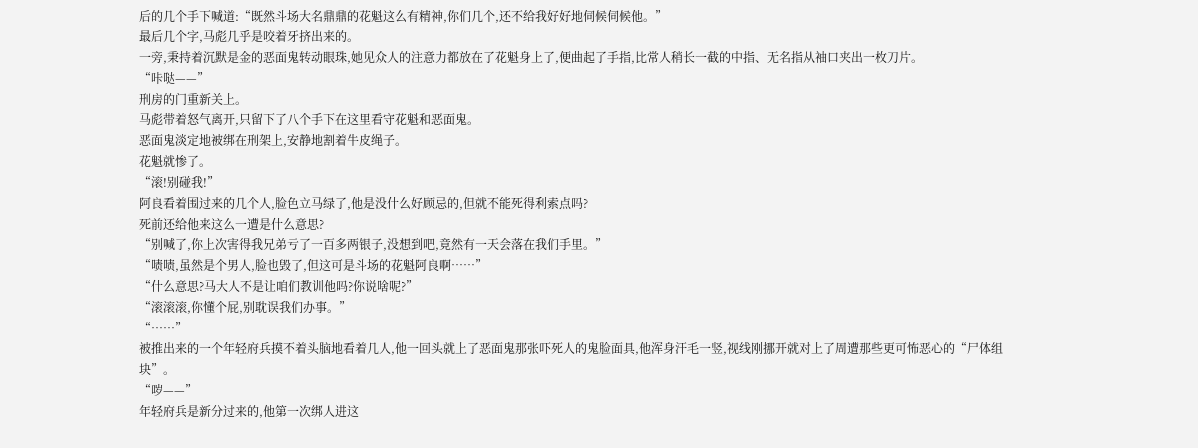后的几个手下喊道:“既然斗场大名鼎鼎的花魁这么有精神,你们几个,还不给我好好地伺候伺候他。”
最后几个字,马彪几乎是咬着牙挤出来的。
一旁,秉持着沉默是金的恶面鬼转动眼珠,她见众人的注意力都放在了花魁身上了,便曲起了手指,比常人稍长一截的中指、无名指从袖口夹出一枚刀片。
“咔哒——”
刑房的门重新关上。
马彪带着怒气离开,只留下了八个手下在这里看守花魁和恶面鬼。
恶面鬼淡定地被绑在刑架上,安静地割着牛皮绳子。
花魁就惨了。
“滚!别碰我!”
阿良看着围过来的几个人,脸色立马绿了,他是没什么好顾忌的,但就不能死得利索点吗?
死前还给他来这么一遭是什么意思?
“别喊了,你上次害得我兄弟亏了一百多两银子,没想到吧,竟然有一天会落在我们手里。”
“啧啧,虽然是个男人,脸也毁了,但这可是斗场的花魁阿良啊……”
“什么意思?马大人不是让咱们教训他吗?你说啥呢?”
“滚滚滚,你懂个屁,别耽误我们办事。”
“……”
被推出来的一个年轻府兵摸不着头脑地看着几人,他一回头就上了恶面鬼那张吓死人的鬼脸面具,他浑身汗毛一竖,视线刚挪开就对上了周遭那些更可怖恶心的“尸体组块”。
“哕——”
年轻府兵是新分过来的,他第一次绑人进这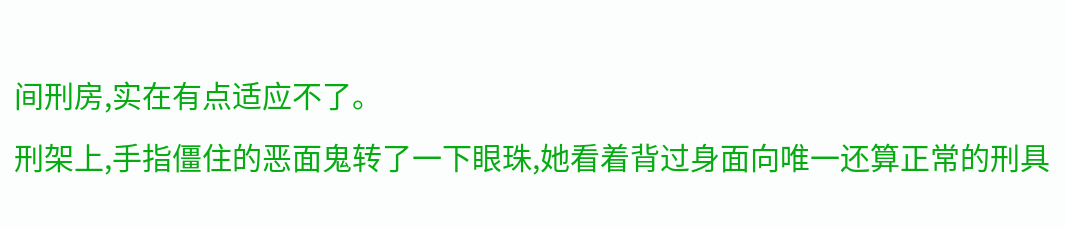间刑房,实在有点适应不了。
刑架上,手指僵住的恶面鬼转了一下眼珠,她看着背过身面向唯一还算正常的刑具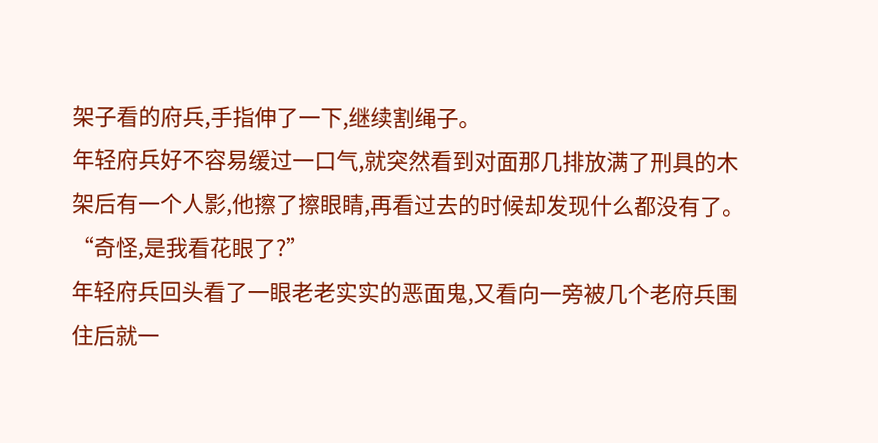架子看的府兵,手指伸了一下,继续割绳子。
年轻府兵好不容易缓过一口气,就突然看到对面那几排放满了刑具的木架后有一个人影,他擦了擦眼睛,再看过去的时候却发现什么都没有了。
“奇怪,是我看花眼了?”
年轻府兵回头看了一眼老老实实的恶面鬼,又看向一旁被几个老府兵围住后就一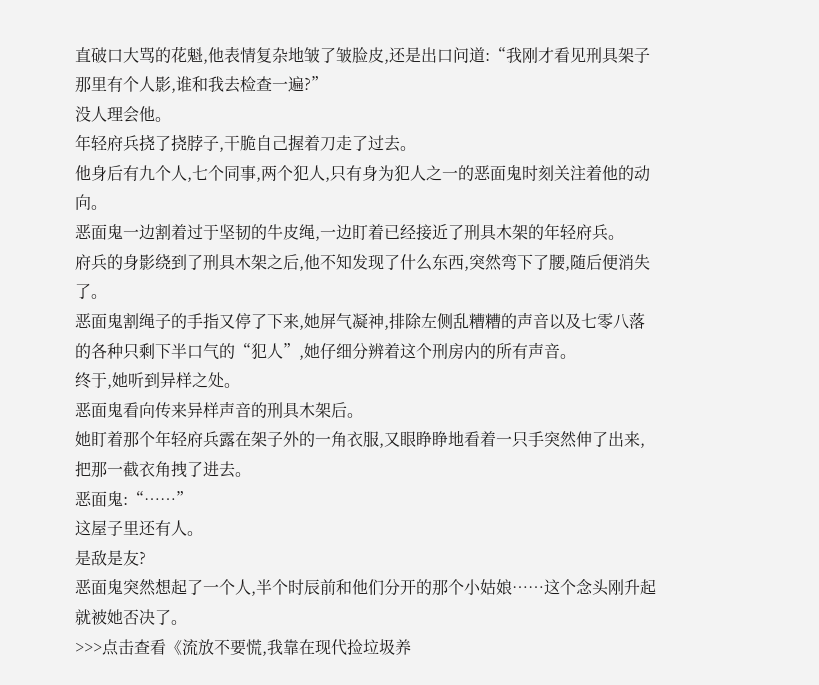直破口大骂的花魁,他表情复杂地皱了皱脸皮,还是出口问道:“我刚才看见刑具架子那里有个人影,谁和我去检查一遍?”
没人理会他。
年轻府兵挠了挠脖子,干脆自己握着刀走了过去。
他身后有九个人,七个同事,两个犯人,只有身为犯人之一的恶面鬼时刻关注着他的动向。
恶面鬼一边割着过于坚韧的牛皮绳,一边盯着已经接近了刑具木架的年轻府兵。
府兵的身影绕到了刑具木架之后,他不知发现了什么东西,突然弯下了腰,随后便消失了。
恶面鬼割绳子的手指又停了下来,她屏气凝神,排除左侧乱糟糟的声音以及七零八落的各种只剩下半口气的“犯人”,她仔细分辨着这个刑房内的所有声音。
终于,她听到异样之处。
恶面鬼看向传来异样声音的刑具木架后。
她盯着那个年轻府兵露在架子外的一角衣服,又眼睁睁地看着一只手突然伸了出来,把那一截衣角拽了进去。
恶面鬼:“……”
这屋子里还有人。
是敌是友?
恶面鬼突然想起了一个人,半个时辰前和他们分开的那个小姑娘……这个念头刚升起就被她否决了。
>>>点击查看《流放不要慌,我靠在现代捡垃圾养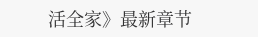活全家》最新章节